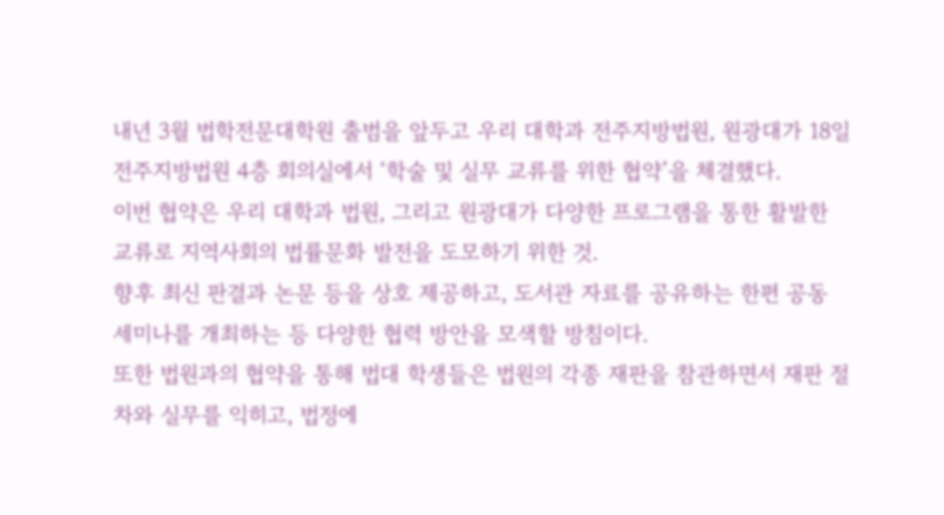내년 3월 법학전문대학원 출범을 앞두고 우리 대학과 전주지방법원, 원광대가 18일 전주지방법원 4층 회의실에서 ‘학술 및 실무 교류를 위한 협약’을 체결했다.
이번 협약은 우리 대학과 법원, 그리고 원광대가 다양한 프로그램을 통한 활발한 교류로 지역사회의 법률문화 발전을 도모하기 위한 것.
향후 최신 판결과 논문 등을 상호 제공하고, 도서관 자료를 공유하는 한편 공동 세미나를 개최하는 등 다양한 협력 방안을 모색할 방침이다.
또한 법원과의 협약을 통해 법대 학생들은 법원의 각종 재판을 참관하면서 재판 절차와 실무를 익히고, 법정에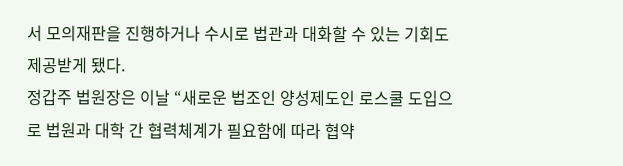서 모의재판을 진행하거나 수시로 법관과 대화할 수 있는 기회도 제공받게 됐다.
정갑주 법원장은 이날 “새로운 법조인 양성제도인 로스쿨 도입으로 법원과 대학 간 협력체계가 필요함에 따라 협약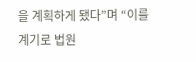을 계획하게 됐다”며 “이를 계기로 법원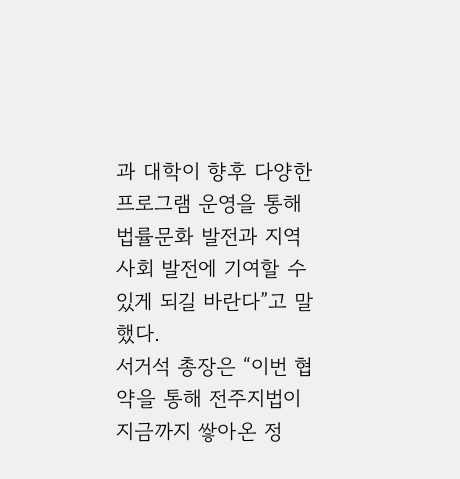과 대학이 향후 다양한 프로그램 운영을 통해 법률문화 발전과 지역사회 발전에 기여할 수 있게 되길 바란다”고 말했다.
서거석 총장은 “이번 협약을 통해 전주지법이 지금까지 쌓아온 정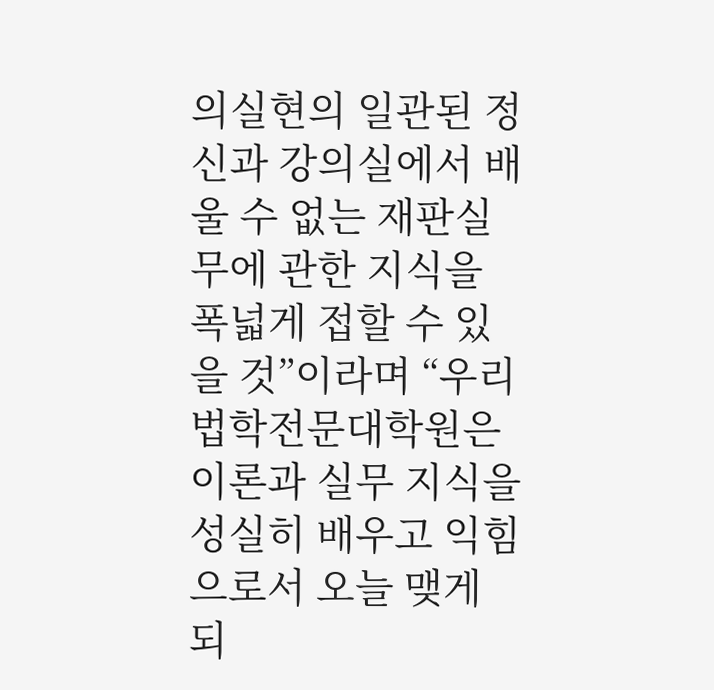의실현의 일관된 정신과 강의실에서 배울 수 없는 재판실무에 관한 지식을 폭넓게 접할 수 있을 것”이라며 “우리 법학전문대학원은 이론과 실무 지식을 성실히 배우고 익힘으로서 오늘 맺게 되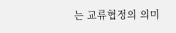는 교류협정의 의미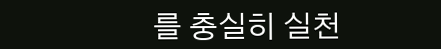를 충실히 실천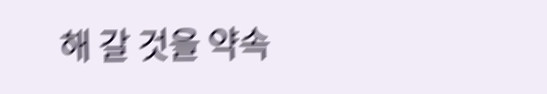해 갈 것을 약속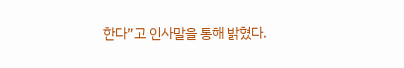한다”고 인사말을 통해 밝혔다.